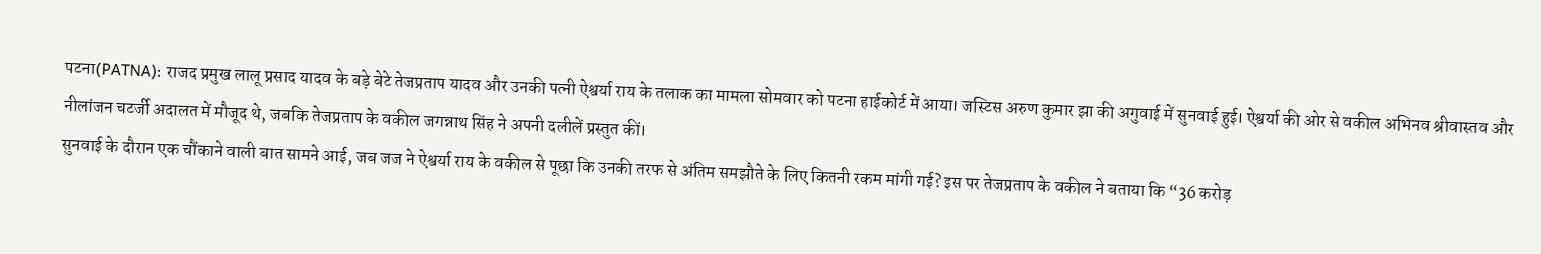पटना(PATNA): राजद प्रमुख लालू प्रसाद यादव के बड़े बेटे तेजप्रताप यादव और उनकी पत्नी ऐश्वर्या राय के तलाक का मामला सोमवार को पटना हाईकोर्ट में आया। जस्टिस अरुण कुमार झा की अगुवाई में सुनवाई हुई। ऐश्वर्या की ओर से वकील अभिनव श्रीवास्तव और नीलांजन चटर्जी अदालत में मौजूद थे, जबकि तेजप्रताप के वकील जगन्नाथ सिंह ने अपनी दलीलें प्रस्तुत कीं।
सुनवाई के दौरान एक चौंकाने वाली बात सामने आई, जब जज ने ऐश्वर्या राय के वकील से पूछा कि उनकी तरफ से अंतिम समझौते के लिए कितनी रकम मांगी गई? इस पर तेजप्रताप के वकील ने बताया कि “36 करोड़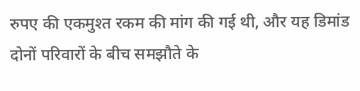रुपए की एकमुश्त रकम की मांग की गई थी, और यह डिमांड दोनों परिवारों के बीच समझौते के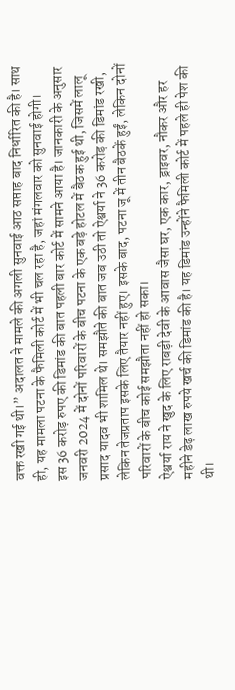वक्त रखी गई थी।” अदालत ने मामले की अगली सुनवाई आठ सप्ताह बाद निर्धारित की है। साथ ही, यह मामला पटना के फैमिली कोर्ट में भी चल रहा है, जहां मंगलवार को सुनवाई होगी।
इस 36 करोड़ रुपए की डिमांड की बात पहली बार कोर्ट में सामने आया है। जानकारी के अनुसार जनवरी 2024 में दोनों परिवारों के बीच पटना के एक बड़े होटल में बैठक हुई थी, जिसमें लालू प्रसाद यादव भी शामिल थे। समझौते की बात जब उठी तो ऐश्वर्या ने 36 करोड़ की डिमांड रखी, लेकिन तेजप्रताप इसके लिए तैयार नहीं हुए। इसके बाद, पटना जू में तीन बैठकें हुईं, लेकिन दोनों परिवारों के बीच कोई समझौता नहीं हो सका।
ऐश्वर्या राय ने खुद के लिए राबड़ी देवी के आवास जैसा घर, एक कार, ड्राइवर, नौकर और हर महीने डेढ़ लाख रुपये खर्च की डिमांड की है। यह डिमांड उन्होंने फैमिली कोर्ट में पहले ही पेश की थी।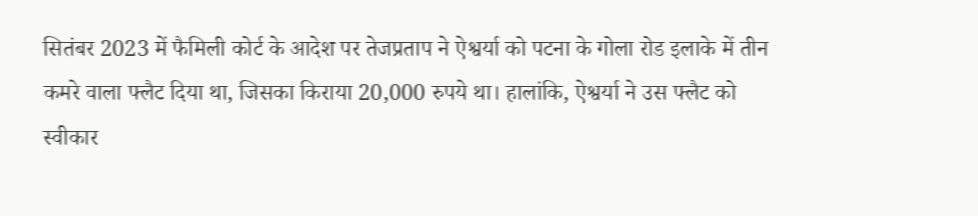सितंबर 2023 में फैमिली कोर्ट के आदेश पर तेजप्रताप ने ऐश्वर्या को पटना के गोला रोड इलाके में तीन कमरे वाला फ्लैट दिया था, जिसका किराया 20,000 रुपये था। हालांकि, ऐश्वर्या ने उस फ्लैट को स्वीकार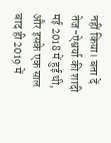नहीं किया। बता दें तेज-ऐश्वर्या की शादी मई 2018 में हुई थी, और इसके एक साल बाद ही 2019 में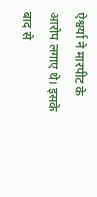ऐश्वर्या ने मारपीट के आरोप लगाए थे। इसके बाद से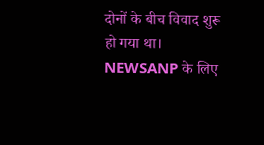दोनों के बीच विवाद शुरू हो गया था।
NEWSANP के लिए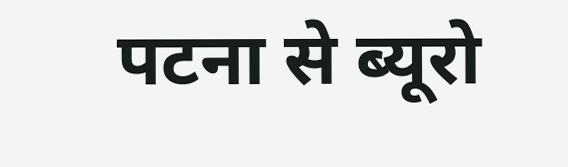पटना से ब्यूरो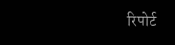रिपोर्ट